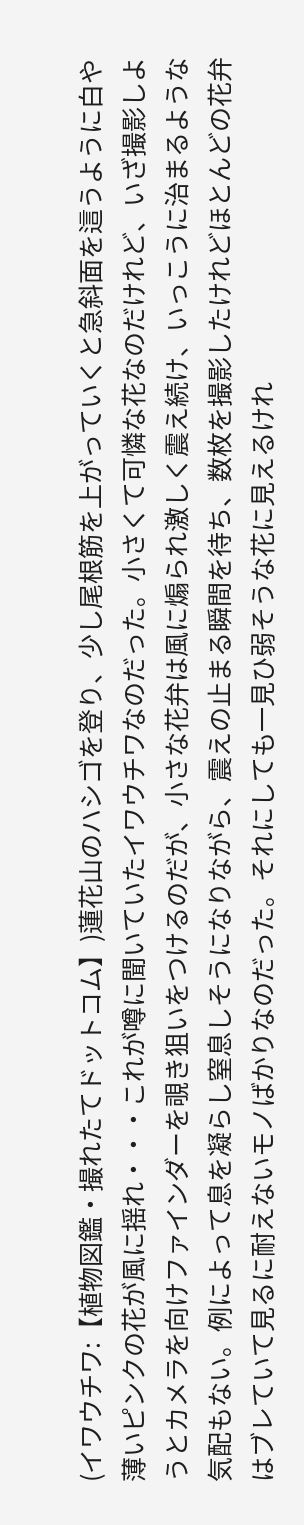(イワウチワ:【植物図鑑・撮れたてドットコム】)蓮花山のハシゴを登り、少し尾根筋を上がっていくと急斜面を這うように白や薄いピンクの花が風に揺れ・・・これが噂に聞いていたイワウチワなのだった。小さくて可憐な花なのだけれど、いざ撮影しようとカメラを向けファインダーを覗き狙いをつけるのだが、小さな花弁は風に煽られ激しく震え続け、いっこうに治まるような気配もない。例によって息を凝らし窒息しそうになりながら、震えの止まる瞬間を待ち、数枚を撮影したけれどほとんどの花弁はブレていて見るに耐えないモノばかりなのだった。それにしても一見ひ弱そうな花に見えるけれ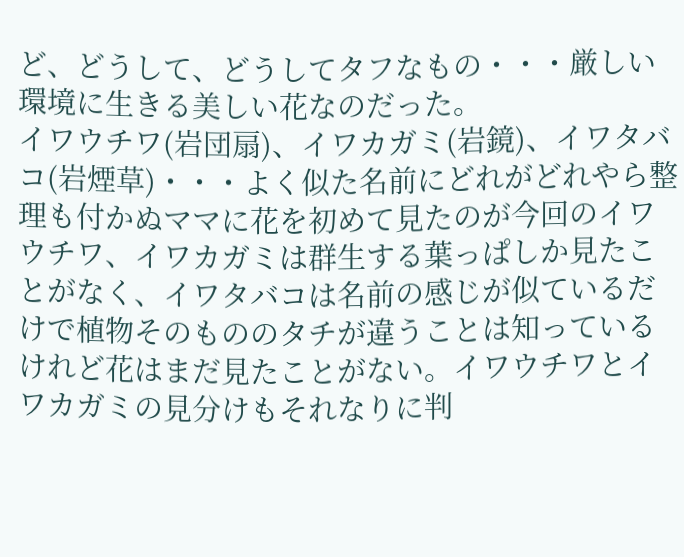ど、どうして、どうしてタフなもの・・・厳しい環境に生きる美しい花なのだった。
イワウチワ(岩団扇)、イワカガミ(岩鏡)、イワタバコ(岩煙草)・・・よく似た名前にどれがどれやら整理も付かぬママに花を初めて見たのが今回のイワウチワ、イワカガミは群生する葉っぱしか見たことがなく、イワタバコは名前の感じが似ているだけで植物そのもののタチが違うことは知っているけれど花はまだ見たことがない。イワウチワとイワカガミの見分けもそれなりに判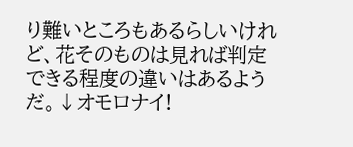り難いところもあるらしいけれど、花そのものは見れば判定できる程度の違いはあるようだ。↓オモロナイ!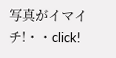写真がイマイチ!・・click!